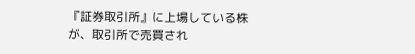『証券取引所』に上場している株が、取引所で売買され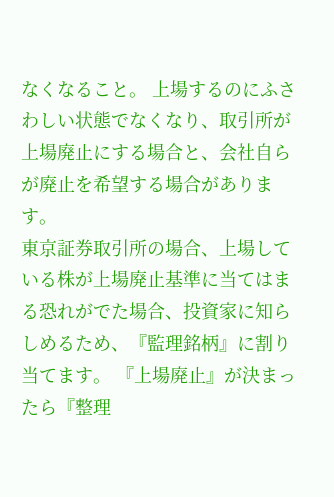なくなること。 上場するのにふさわしい状態でなくなり、取引所が上場廃止にする場合と、会社自らが廃止を希望する場合があります。
東京証券取引所の場合、上場している株が上場廃止基準に当てはまる恐れがでた場合、投資家に知らしめるため、『監理銘柄』に割り当てます。 『上場廃止』が決まったら『整理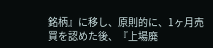銘柄』に移し、原則的に、1ヶ月売買を認めた後、『上場廃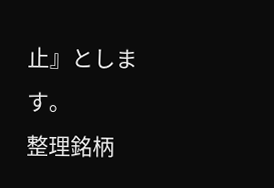止』とします。
整理銘柄